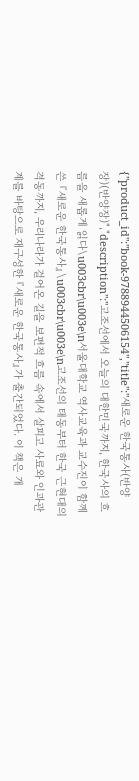{"product_id":"book-9788944506154","title":"새로운 한국통사(반양장)(반양장)","description":"고조선에서 오늘의 대한민국까지, 한국사의 흐름을 새롭게 읽다\u003cbr\u003e\n서울대학교 역사교육과 교수진이 함께 쓴 『새로운 한국통사』\u003cbr\u003e\n고조선의 태동부터 한국 근현대의 격동까지, 우리나라가 걸어온 길을 보편적 흐름 속에서 살피고 사료와 인과관계를 바탕으로 재구성한 『새로운 한국통사』가 출간되었다. 이 책은 개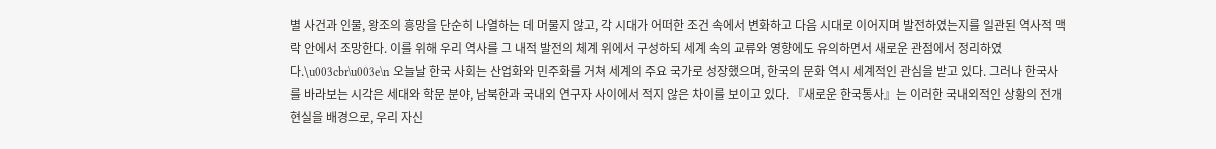별 사건과 인물, 왕조의 흥망을 단순히 나열하는 데 머물지 않고, 각 시대가 어떠한 조건 속에서 변화하고 다음 시대로 이어지며 발전하였는지를 일관된 역사적 맥락 안에서 조망한다. 이를 위해 우리 역사를 그 내적 발전의 체계 위에서 구성하되 세계 속의 교류와 영향에도 유의하면서 새로운 관점에서 정리하였다.\u003cbr\u003e\n 오늘날 한국 사회는 산업화와 민주화를 거쳐 세계의 주요 국가로 성장했으며, 한국의 문화 역시 세계적인 관심을 받고 있다. 그러나 한국사를 바라보는 시각은 세대와 학문 분야, 남북한과 국내외 연구자 사이에서 적지 않은 차이를 보이고 있다. 『새로운 한국통사』는 이러한 국내외적인 상황의 전개 현실을 배경으로, 우리 자신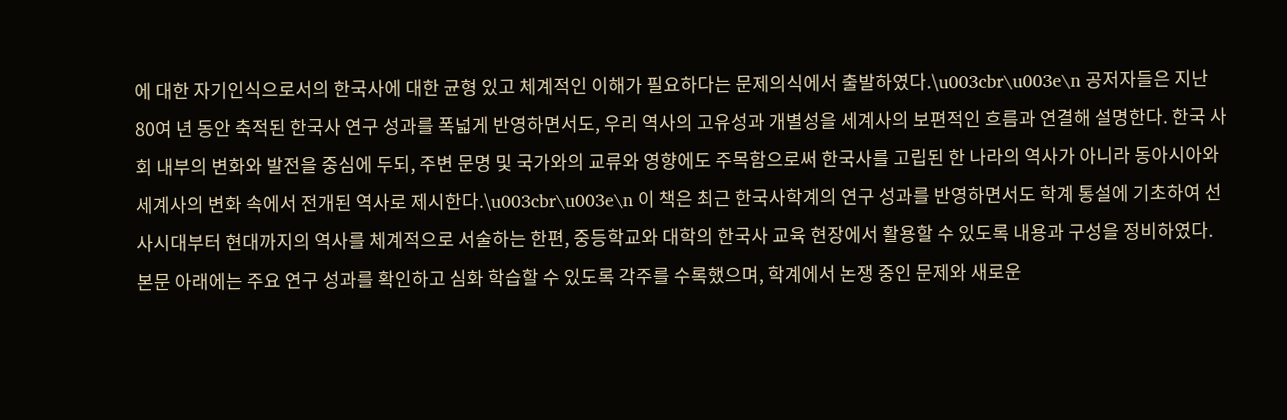에 대한 자기인식으로서의 한국사에 대한 균형 있고 체계적인 이해가 필요하다는 문제의식에서 출발하였다.\u003cbr\u003e\n 공저자들은 지난 80여 년 동안 축적된 한국사 연구 성과를 폭넓게 반영하면서도, 우리 역사의 고유성과 개별성을 세계사의 보편적인 흐름과 연결해 설명한다. 한국 사회 내부의 변화와 발전을 중심에 두되, 주변 문명 및 국가와의 교류와 영향에도 주목함으로써 한국사를 고립된 한 나라의 역사가 아니라 동아시아와 세계사의 변화 속에서 전개된 역사로 제시한다.\u003cbr\u003e\n 이 책은 최근 한국사학계의 연구 성과를 반영하면서도 학계 통설에 기초하여 선사시대부터 현대까지의 역사를 체계적으로 서술하는 한편, 중등학교와 대학의 한국사 교육 현장에서 활용할 수 있도록 내용과 구성을 정비하였다. 본문 아래에는 주요 연구 성과를 확인하고 심화 학습할 수 있도록 각주를 수록했으며, 학계에서 논쟁 중인 문제와 새로운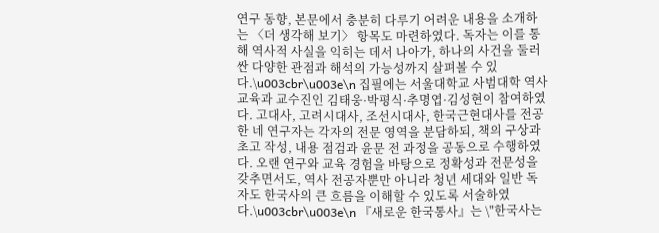연구 동향, 본문에서 충분히 다루기 어려운 내용을 소개하는 〈더 생각해 보기〉 항목도 마련하였다. 독자는 이를 통해 역사적 사실을 익히는 데서 나아가, 하나의 사건을 둘러싼 다양한 관점과 해석의 가능성까지 살펴볼 수 있다.\u003cbr\u003e\n 집필에는 서울대학교 사범대학 역사교육과 교수진인 김태웅·박평식·추명엽·김성현이 참여하였다. 고대사, 고려시대사, 조선시대사, 한국근현대사를 전공한 네 연구자는 각자의 전문 영역을 분담하되, 책의 구상과 초고 작성, 내용 점검과 윤문 전 과정을 공동으로 수행하였다. 오랜 연구와 교육 경험을 바탕으로 정확성과 전문성을 갖추면서도, 역사 전공자뿐만 아니라 청년 세대와 일반 독자도 한국사의 큰 흐름을 이해할 수 있도록 서술하였다.\u003cbr\u003e\n 『새로운 한국통사』는 \"한국사는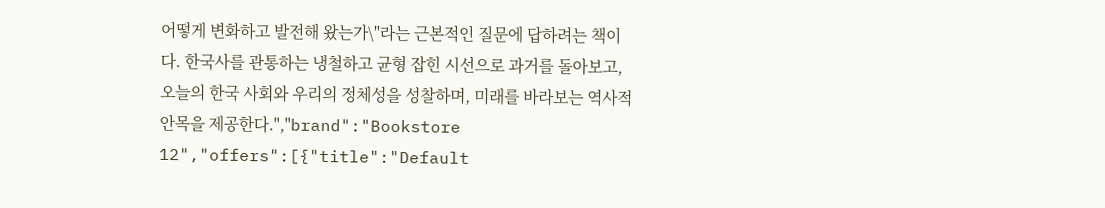어떻게 변화하고 발전해 왔는가\"라는 근본적인 질문에 답하려는 책이다. 한국사를 관통하는 냉철하고 균형 잡힌 시선으로 과거를 돌아보고, 오늘의 한국 사회와 우리의 정체성을 성찰하며, 미래를 바라보는 역사적 안목을 제공한다.","brand":"Bookstore 12","offers":[{"title":"Default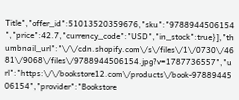Title","offer_id":51013520359676,"sku":"9788944506154","price":42.7,"currency_code":"USD","in_stock":true}],"thumbnail_url":"\/\/cdn.shopify.com\/s\/files\/1\/0730\/4681\/9068\/files\/9788944506154.jpg?v=1787736557","url":"https:\/\/bookstore12.com\/products\/book-9788944506154","provider":"Bookstore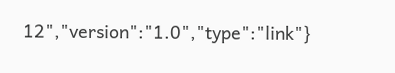12","version":"1.0","type":"link"}